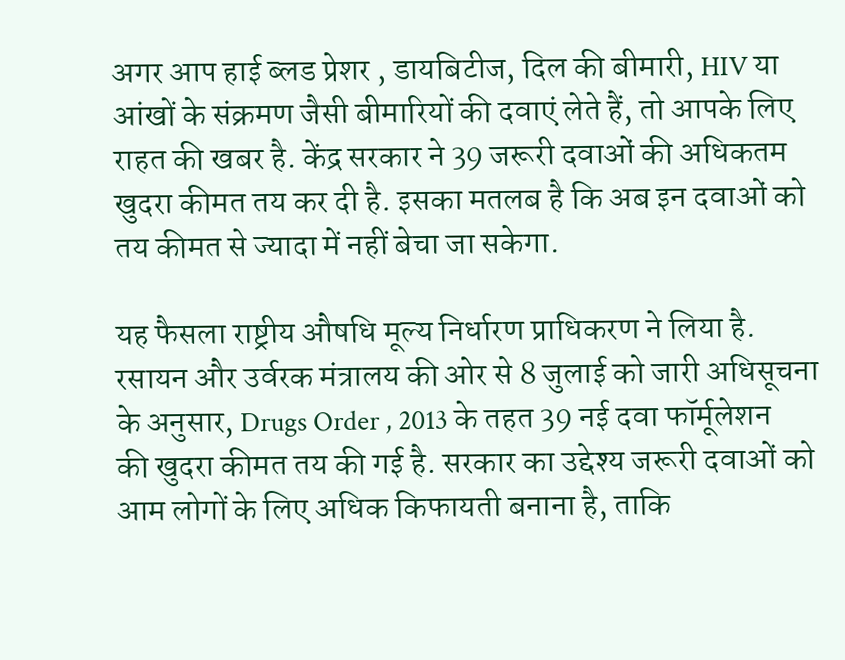अगर आप हाई ब्लड प्रेशर , डायबिटीज, दिल की बीमारी, HIV या आंखों के संक्रमण जैसी बीमारियों की दवाएं लेते हैं, तो आपके लिए राहत की खबर है. केंद्र सरकार ने 39 जरूरी दवाओं की अधिकतम खुदरा कीमत तय कर दी है. इसका मतलब है कि अब इन दवाओं को तय कीमत से ज्यादा में नहीं बेचा जा सकेगा.

यह फैसला राष्ट्रीय औषधि मूल्य निर्धारण प्राधिकरण ने लिया है. रसायन और उर्वरक मंत्रालय की ओर से 8 जुलाई को जारी अधिसूचना के अनुसार, Drugs Order , 2013 के तहत 39 नई दवा फॉर्मूलेशन की खुदरा कीमत तय की गई है. सरकार का उद्देश्य जरूरी दवाओं को आम लोगों के लिए अधिक किफायती बनाना है, ताकि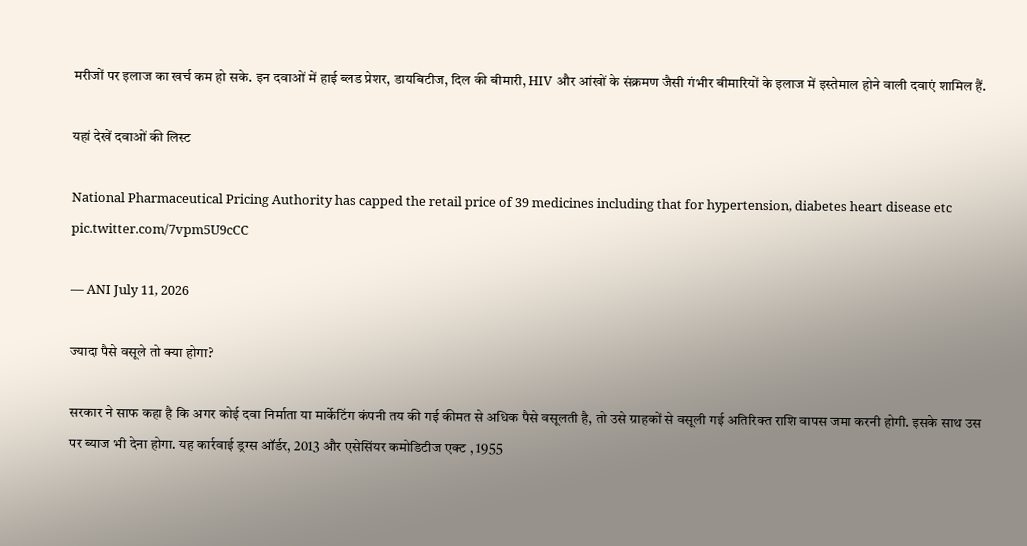मरीजों पर इलाज का खर्च कम हो सके. इन दवाओं में हाई ब्लड प्रेशर, डायबिटीज, दिल की बीमारी, HIV और आंखों के संक्रमण जैसी गंभीर बीमारियों के इलाज में इस्तेमाल होने वाली दवाएं शामिल हैं.

यहां देखें दवाओं की लिस्ट

National Pharmaceutical Pricing Authority has capped the retail price of 39 medicines including that for hypertension, diabetes heart disease etc pic.twitter.com/7vpm5U9cCC

— ANI July 11, 2026

ज्यादा पैसे वसूले तो क्या होगा?

सरकार ने साफ कहा है कि अगर कोई दवा निर्माता या मार्केटिंग कंपनी तय की गई कीमत से अधिक पैसे वसूलती है, तो उसे ग्राहकों से वसूली गई अतिरिक्त राशि वापस जमा करनी होगी. इसके साथ उस पर ब्याज भी देना होगा. यह कार्रवाई ड्रग्स ऑर्डर, 2013 और एसेसिंयर कमोडिटीज एक्ट , 1955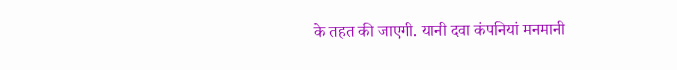के तहत की जाएगी. यानी दवा कंपनियां मनमानी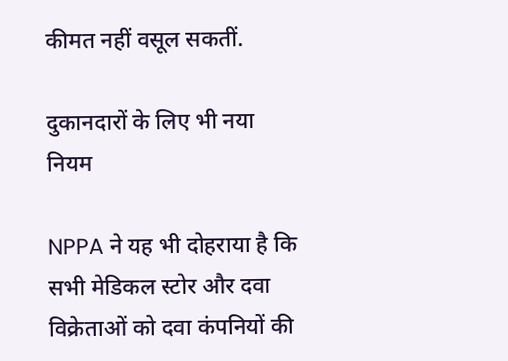कीमत नहीं वसूल सकतीं.

दुकानदारों के लिए भी नया नियम

NPPA ने यह भी दोहराया है कि सभी मेडिकल स्टोर और दवा विक्रेताओं को दवा कंपनियों की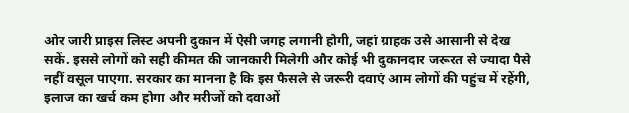ओर जारी प्राइस लिस्ट अपनी दुकान में ऐसी जगह लगानी होगी, जहां ग्राहक उसे आसानी से देख सकें. इससे लोगों को सही कीमत की जानकारी मिलेगी और कोई भी दुकानदार जरूरत से ज्यादा पैसे नहीं वसूल पाएगा. सरकार का मानना है कि इस फैसले से जरूरी दवाएं आम लोगों की पहुंच में रहेंगी, इलाज का खर्च कम होगा और मरीजों को दवाओं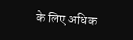के लिए अधिक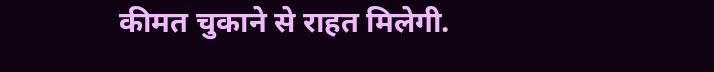कीमत चुकाने से राहत मिलेगी.